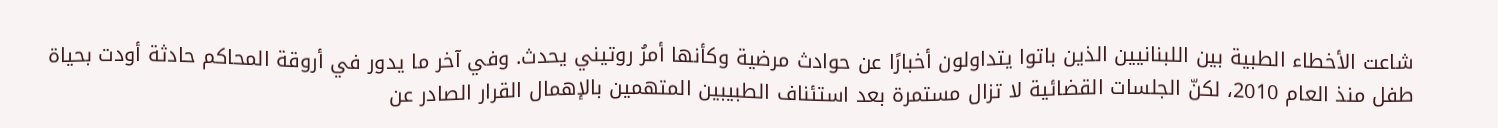شاعت الأخطاء الطبية بين اللبنانيين الذين باتوا يتداولون أخبارًا عن حوادث مرضية وكأنها أمرُ روتيني يحدث. وفي آخر ما يدور في أروقة المحاكم حادثة أودت بحياة طفل منذ العام 2010، لكنّ الجلسات القضائية لا تزال مستمرة بعد استئناف الطبيبين المتهمين بالإهمال القرار الصادر عن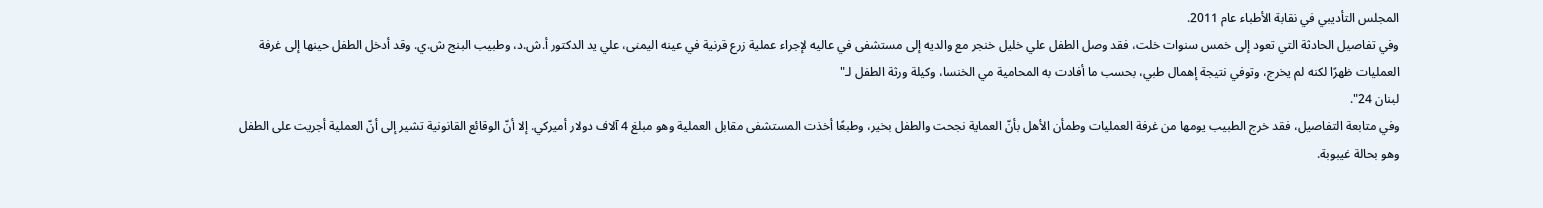المجلس التأديبي في نقابة الأطباء عام 2011.
وفي تفاصيل الحادثة التي تعود إلى خمس سنوات خلت، فقد وصل الطفل علي خليل خنجر مع والديه إلى مستشفى في عاليه لإجراء عملية زرع قرنية في عينه اليمنى، علي يد الدكتور أ.ش.د، وطبيب البنج ش.ي. وقد أدخل الطفل حينها إلى غرفة العمليات ظهرًا لكنه لم يخرج، وتوفي نتيجة إهمال طبي، بحسب ما أفادت به المحامية مي الخنسا، وكيلة ورثة الطفل لـ"
لبنان 24".
وفي متابعة التفاصيل، فقد خرج الطبيب يومها من غرفة العمليات وطمأن الأهل بأنّ العماية نجحت والطفل بخير، وطبعًا أخذت المستشفى مقابل العملية وهو مبلغ 4 آلاف دولار أميركي. إلا أنّ الوقائع القانونية تشير إلى أنّ العملية أجريت على الطفل وهو بحالة غيبوبة.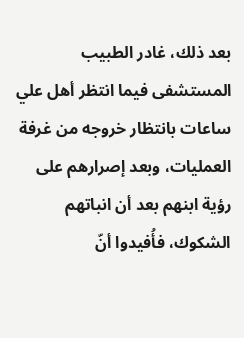بعد ذلك، غادر الطبيب المستشفى فيما انتظر أهل علي ساعات بانتظار خروجه من غرفة العمليات، وبعد إصرارهم على رؤية ابنهم بعد أن انباتهم الشكوك، فأُفيدوا أنّ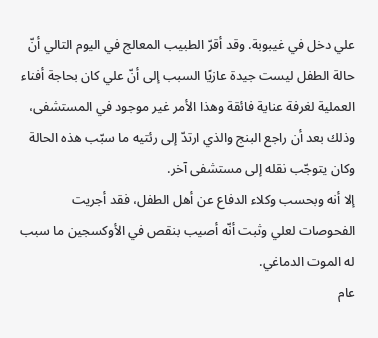علي دخل في غيبوبة. وقد أقرّ الطبيب المعالج في اليوم التالي أنّ حالة الطفل ليست جيدة عازيًا السبب إلى أنّ علي كان بحاجة أفناء العملية لغرفة عناية فائقة وهذا الأمر غير موجود في المستشفى، وذلك بعد أن راجع البنج والذي ارتدّ إلى رئتيه ما سبّب هذه الحالة وكان يتوجّب نقله إلى مستشفى آخر.
إلا أنه وبحسب وكلاء الدفاع عن أهل الطفل، فقد أجريت الفحوصات لعلي وثبت أنّه أصيب بنقص في الأوكسجين ما سبب له الموت الدماغي.
عام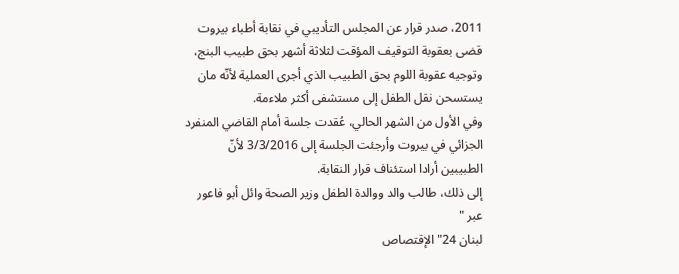2011، صدر قرار عن المجلس التأديبي في نقابة أطباء بيروت قضى بعقوبة التوقيف المؤقت لثلاثة أشهر بحق طبيب البنج، وتوجيه عقوبة اللوم بحق الطبيب الذي أجرى العملية لأنّه مان يستسحن نقل الطفل إلى مستشفى أكثر ملاءمة.
وفي الأول من الشهر الحالي، عُقدت جلسة أمام القاضي المنفرد الجزائي في بيروت وأرجئت الجلسة إلى 3/3/2016 لأنّ الطبيبين أرادا استئناف قرار النقابة.
إلى ذلك، طالب والد ووالدة الطفل وزير الصحة وائل أبو فاعور عبر "
لبنان 24" الإقتصاص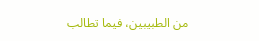من الطبيبين، فيما تطالب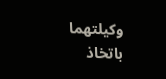وكيلتهما باتخاذ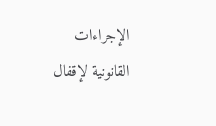الإجراءات القانونية لإقفال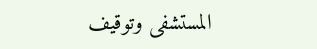المستشفى وتوقيف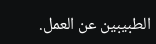الطبيبين عن العمل.